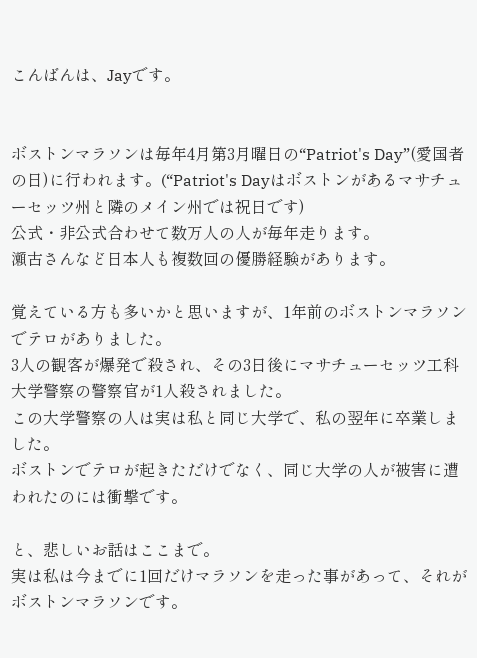こんばんは、Jayです。


ボストンマラソンは毎年4月第3月曜日の“Patriot's Day”(愛国者の日)に行われます。(“Patriot's Dayはボストンがあるマサチューセッツ州と隣のメイン州では祝日です)
公式・非公式合わせて数万人の人が毎年走ります。
瀬古さんなど日本人も複数回の優勝経験があります。

覚えている方も多いかと思いますが、1年前のボストンマラソンでテロがありました。
3人の観客が爆発で殺され、その3日後にマサチューセッツ工科大学警察の警察官が1人殺されました。
この大学警察の人は実は私と同じ大学で、私の翌年に卒業しました。
ボストンでテロが起きただけでなく、同じ大学の人が被害に遭われたのには衝撃です。

と、悲しいお話はここまで。
実は私は今までに1回だけマラソンを走った事があって、それがボストンマラソンです。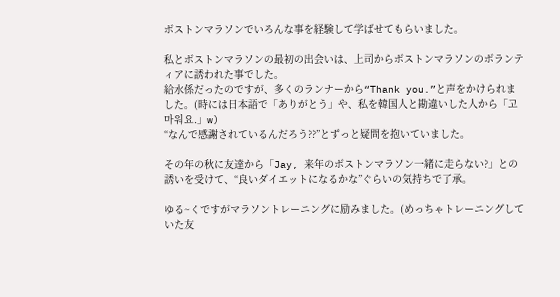ボストンマラソンでいろんな事を経験して学ばせてもらいました。

私とボストンマラソンの最初の出会いは、上司からボストンマラソンのボランティアに誘われた事でした。
給水係だったのですが、多くのランナーから“Thank you.”と声をかけられました。(時には日本語で「ありがとう」や、私を韓国人と勘違いした人から「고마워요.」w)
“なんで感謝されているんだろう??”とずっと疑問を抱いていました。

その年の秋に友達から「Jay, 来年のボストンマラソン一緒に走らない?」との誘いを受けて、“良いダイエットになるかな”ぐらいの気持ちで了承。

ゆる~くですがマラソントレーニングに励みました。(めっちゃトレーニングしていた友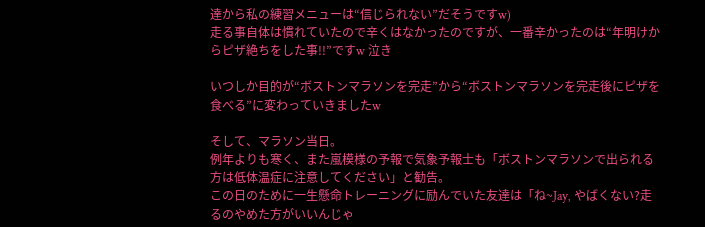達から私の練習メニューは“信じられない”だそうですw)
走る事自体は慣れていたので辛くはなかったのですが、一番辛かったのは“年明けからピザ絶ちをした事!!”ですw 泣き

いつしか目的が“ボストンマラソンを完走”から“ボストンマラソンを完走後にピザを食べる”に変わっていきましたw

そして、マラソン当日。
例年よりも寒く、また嵐模様の予報で気象予報士も「ボストンマラソンで出られる方は低体温症に注意してください」と勧告。
この日のために一生懸命トレーニングに励んでいた友達は「ね~Jay, やばくない?走るのやめた方がいいんじゃ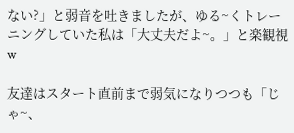ない?」と弱音を吐きましたが、ゆる~くトレーニングしていた私は「大丈夫だよ~。」と楽観視w

友達はスタート直前まで弱気になりつつも「じゃ~、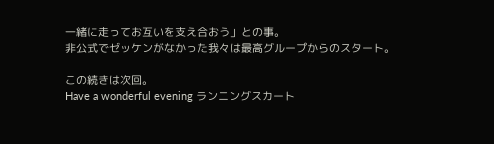一緒に走ってお互いを支え合おう」との事。
非公式でゼッケンがなかった我々は最高グループからのスタート。

この続きは次回。
Have a wonderful evening ランニングスカート